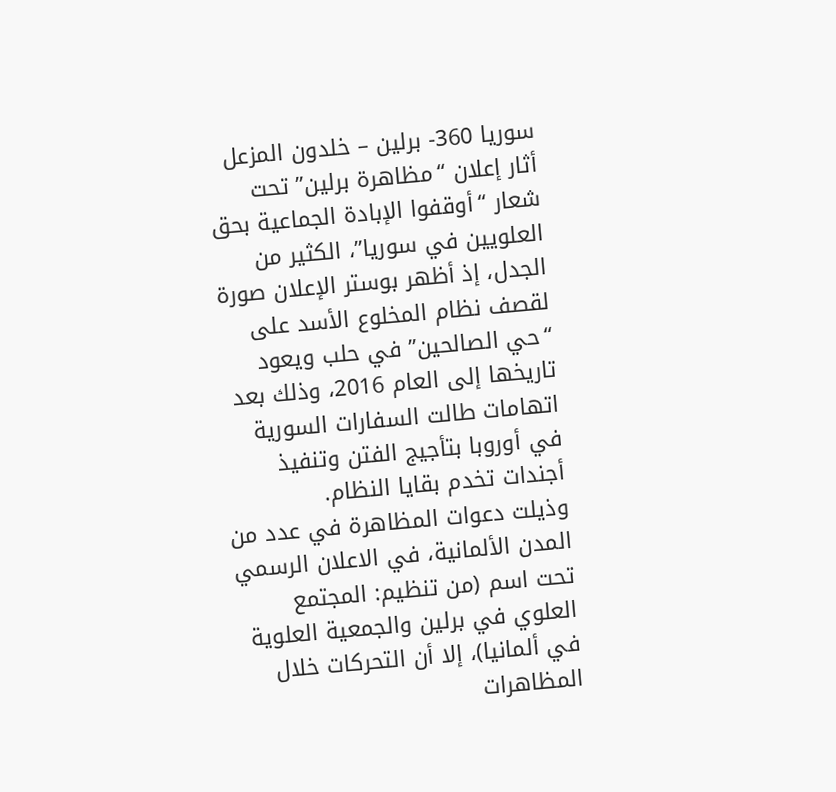سوريا 360- برلين – خلدون المزعل
أثار إعلان “مظاهرة برلين” تحت شعار “أوقفوا الإبادة الجماعية بحق العلويين في سوريا”، الكثير من الجدل، إذ أظهر بوستر الإعلان صورة لقصف نظام المخلوع الأسد على “حي الصالحين” في حلب ويعود تاريخها إلى العام 2016، وذلك بعد اتهامات طالت السفارات السورية في أوروبا بتأجيج الفتن وتنفيذ أجندات تخدم بقايا النظام.
وذيلت دعوات المظاهرة في عدد من المدن الألمانية، في الاعلان الرسمي تحت اسم (من تنظيم: المجتمع العلوي في برلين والجمعية العلوية في ألمانيا)، إلا أن التحركات خلال المظاهرات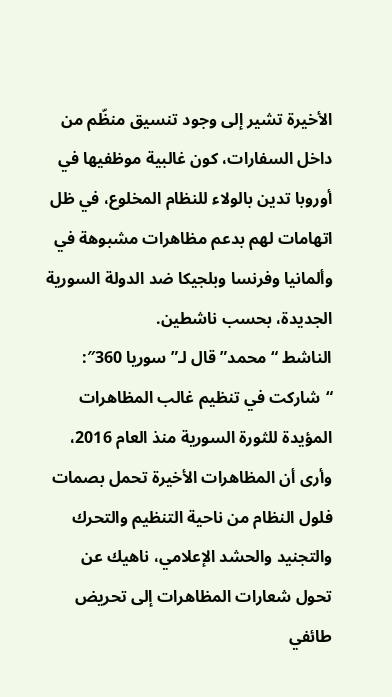الأخيرة تشير إلى وجود تنسيق منظّم من داخل السفارات، كون غالبية موظفيها في أوروبا تدين بالولاء للنظام المخلوع، في ظل اتهامات لهم بدعم مظاهرات مشبوهة في وألمانيا وفرنسا وبلجيكا ضد الدولة السورية الجديدة، بحسب ناشطين.
الناشط “محمد” قال لـ”سوريا 360″: “شاركت في تنظيم غالب المظاهرات المؤيدة للثورة السورية منذ العام 2016، وأرى أن المظاهرات الأخيرة تحمل بصمات فلول النظام من ناحية التنظيم والتحرك والتجنيد والحشد الإعلامي، ناهيك عن تحول شعارات المظاهرات إلى تحريض طائفي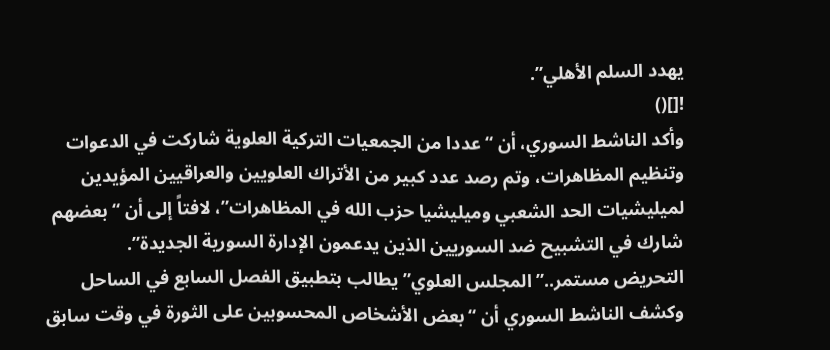يهدد السلم الأهلي”.
![]()
وأكد الناشط السوري، أن “عددا من الجمعيات التركية العلوية شاركت في الدعوات وتنظيم المظاهرات، وتم رصد عدد كبير من الأتراك العلويين والعراقيين المؤيدين لميليشيات الحد الشعبي وميليشيا حزب الله في المظاهرات”، لافتاً إلى أن “بعضهم شارك في التشبيح ضد السوريين الذين يدعمون الإدارة السورية الجديدة”.
التحريض مستمر..”المجلس العلوي” يطالب بتطبيق الفصل السابع في الساحل
وكشف الناشط السوري أن “بعض الأشخاص المحسوبين على الثورة في وقت سابق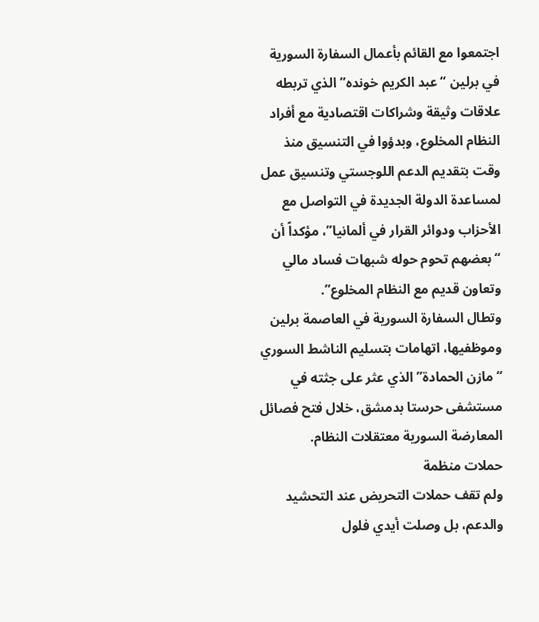اجتمعوا مع القائم بأعمال السفارة السورية في برلين “عبد الكريم خونده” الذي تربطه علاقات وثيقة وشراكات اقتصادية مع أفراد النظام المخلوع، وبدؤوا في التنسيق منذ وقت بتقديم الدعم اللوجستي وتنسيق عمل لمساعدة الدولة الجديدة في التواصل مع الأحزاب ودوائر القرار في ألمانيا”، مؤكداً أن “بعضهم تحوم حوله شبهات فساد مالي وتعاون قديم مع النظام المخلوع”.
وتطال السفارة السورية في العاصمة برلين وموظفيها، اتهامات بتسليم الناشط السوري “مازن الحمادة” الذي عثر على جثته في مستشفى حرستا بدمشق، خلال فتح فصائل المعارضة السورية معتقلات النظام.
حملات منظمة
ولم تقف حملات التحريض عند التحشيد والدعم، بل وصلت أيدي فلول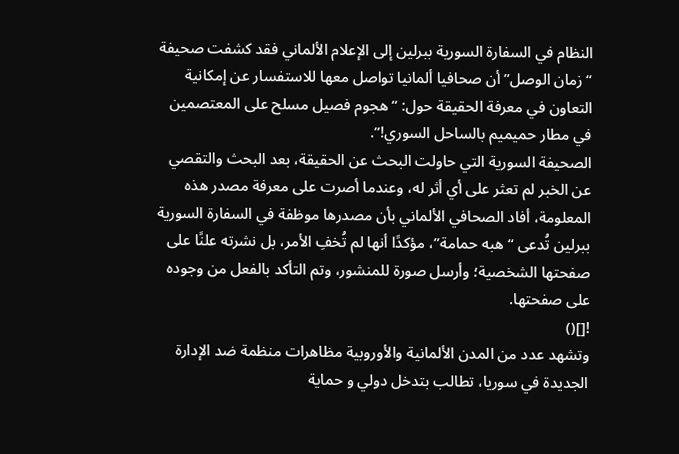النظام في السفارة السورية ببرلين إلى الإعلام الألماني فقد كشفت صحيفة “زمان الوصل” أن صحافيا ألمانيا تواصل معها للاستفسار عن إمكانية التعاون في معرفة الحقيقة حول: “هجوم فصيل مسلح على المعتصمين في مطار حميميم بالساحل السوري!”.
الصحيفة السورية التي حاولت البحث عن الحقيقة، بعد البحث والتقصي عن الخبر لم تعثر على أي أثر له، وعندما أصرت على معرفة مصدر هذه المعلومة، أفاد الصحافي الألماني بأن مصدرها موظفة في السفارة السورية ببرلين تُدعى “هبه حمامة”، مؤكدًا أنها لم تُخفِ الأمر، بل نشرته علنًا على صفحتها الشخصية؛ وأرسل صورة للمنشور، وتم التأكد بالفعل من وجوده على صفحتها.
![]()
وتشهد عدد من المدن الألمانية والأوروبية مظاهرات منظمة ضد الإدارة الجديدة في سوريا، تطالب بتدخل دولي و حماية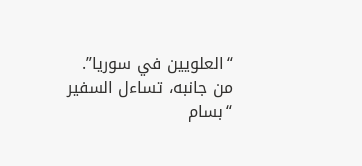“العلويين في سوريا”.
من جانبه، تساءل السفير “بسام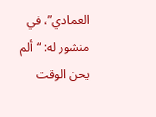العمادي”، في منشور له: “ألم يحن الوقت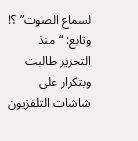لسماع الصوت” ؟!
وتابع: “منذ التحرير طالبت وبتكرار على شاشات التلفزيون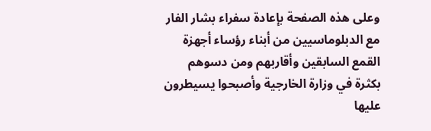وعلى هذه الصفحة بإعادة سفراء بشار الفار مع الدبلوماسيين من أبناء رؤساء أجهزة القمع السابقين وأقاربهم ومن دسوهم بكثرة في وزارة الخارجية وأصبحوا يسيطرون عليها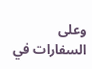وعلى السفارات في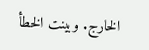الخارج. وبينت الخطأ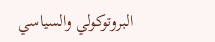البروتوكولي والسياسي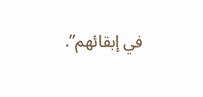في إبقائهم”.